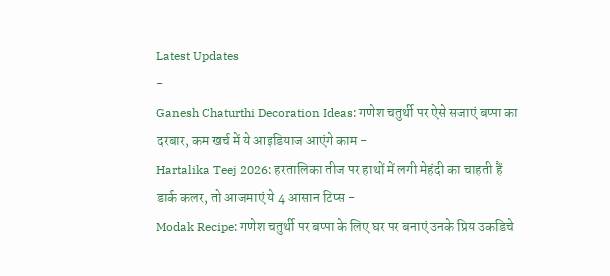Latest Updates
-
Ganesh Chaturthi Decoration Ideas: गणेश चतुर्थी पर ऐसे सजाएं बप्पा का दरबार, कम खर्च में ये आइडियाज आएंगे काम -
Hartalika Teej 2026: हरतालिका तीज पर हाथों में लगी मेहंदी का चाहती हैं डार्क कलर, तो आजमाएं ये 4 आसान टिप्स -
Modak Recipe: गणेश चतुर्थी पर बप्पा के लिए घर पर बनाएं उनके प्रिय उकडिचे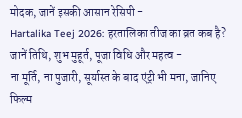मोदक, जानें इसकी आसान रेसिपी -
Hartalika Teej 2026: हरतालिका तीज का व्रत कब है? जानें तिथि, शुभ मुहूर्त, पूजा विधि और महत्व -
ना मूर्ति, ना पुजारी, सूर्यास्त के बाद एंट्री भी मना, जानिए फिल्म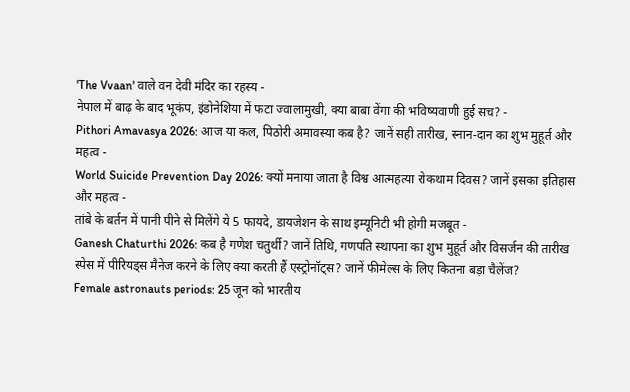'The Vvaan' वाले वन देवी मंदिर का रहस्य -
नेपाल में बाढ़ के बाद भूकंप, इंडोनेशिया में फटा ज्वालामुखी, क्या बाबा वेंगा की भविष्यवाणी हुई सच? -
Pithori Amavasya 2026: आज या कल, पिठोरी अमावस्या कब है? जानें सही तारीख, स्नान-दान का शुभ मुहूर्त और महत्व -
World Suicide Prevention Day 2026: क्यों मनाया जाता है विश्व आत्महत्या रोकथाम दिवस? जानें इसका इतिहास और महत्व -
तांबे के बर्तन में पानी पीने से मिलेंगे ये 5 फायदे, डायजेशन के साथ इम्यूनिटी भी होगी मजबूत -
Ganesh Chaturthi 2026: कब है गणेश चतुर्थी? जानें तिथि, गणपति स्थापना का शुभ मुहूर्त और विसर्जन की तारीख
स्पेस में पीरियड्स मैनेज करने के लिए क्या करती हैं एस्ट्रोनॉट्स? जानें फीमेल्स के लिए कितना बड़ा चैलेंज?
Female astronauts periods: 25 जून को भारतीय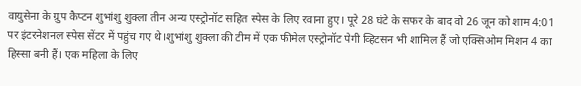वायुसेना के ग्रुप कैप्टन शुभांशु शुक्ला तीन अन्य एस्ट्रोनॉट सहित स्पेस के लिए रवाना हुए। पूरे 28 घंटे के सफर के बाद वो 26 जून को शाम 4:01 पर इंटरनेशनल स्पेस सेंटर में पहुंच गए थे।शुभांशु शुक्ला की टीम में एक फीमेल एस्ट्रोनॉट पेगी व्हिटसन भी शामिल हैं जो एक्सिओम मिशन 4 का हिस्सा बनी हैं। एक महिला के लिए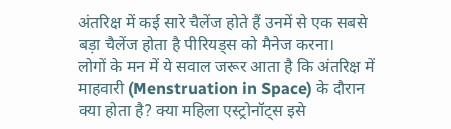अंतरिक्ष में कई सारे चैलेंज होते हैं उनमें से एक सबसे बड़ा चैलेंज होता है पीरियड्स को मैनेज करना।
लोगों के मन में ये सवाल जरूर आता है कि अंतरिक्ष में माहवारी (Menstruation in Space) के दौरान क्या होता है? क्या महिला एस्ट्रोनॉट्स इसे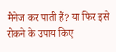मैनेज कर पाती हैं? या फिर इसे रोकने के उपाय किए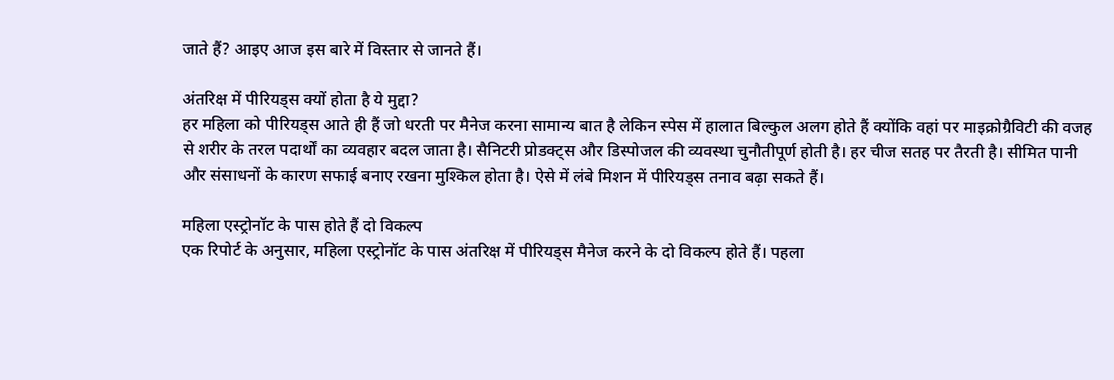जाते हैं? आइए आज इस बारे में विस्तार से जानते हैं।

अंतरिक्ष में पीरियड्स क्यों होता है ये मुद्दा?
हर महिला को पीरियड्स आते ही हैं जो धरती पर मैनेज करना सामान्य बात है लेकिन स्पेस में हालात बिल्कुल अलग होते हैं क्योंकि वहां पर माइक्रोग्रैविटी की वजह से शरीर के तरल पदार्थों का व्यवहार बदल जाता है। सैनिटरी प्रोडक्ट्स और डिस्पोजल की व्यवस्था चुनौतीपूर्ण होती है। हर चीज सतह पर तैरती है। सीमित पानी और संसाधनों के कारण सफाई बनाए रखना मुश्किल होता है। ऐसे में लंबे मिशन में पीरियड्स तनाव बढ़ा सकते हैं।

महिला एस्ट्रोनॉट के पास होते हैं दो विकल्प
एक रिपोर्ट के अनुसार, महिला एस्ट्रोनॉट के पास अंतरिक्ष में पीरियड्स मैनेज करने के दो विकल्प होते हैं। पहला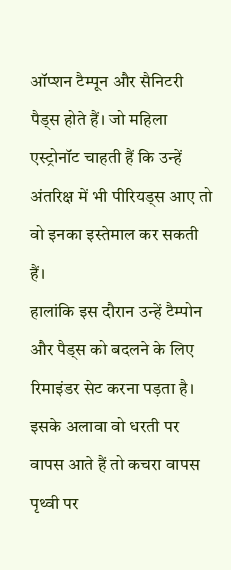ऑप्शन टैम्पून और सैनिटरी पैड्स होते हैं। जो महिला एस्ट्रोनॉट चाहती हैं कि उन्हें अंतरिक्ष में भी पीरियड्स आए तो वो इनका इस्तेमाल कर सकती हैं।
हालांकि इस दौरान उन्हें टैम्पोन और पैड्स को बदलने के लिए रिमाइंडर सेट करना पड़ता है। इसके अलावा वो धरती पर वापस आते हैं तो कचरा वापस पृथ्वी पर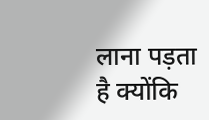लाना पड़ता है क्योंकि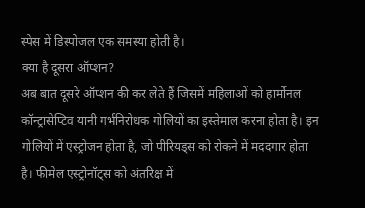स्पेस में डिस्पोजल एक समस्या होती है।
क्या है दूसरा ऑप्शन?
अब बात दूसरे ऑप्शन की कर लेते हैं जिसमें महिलाओं को हार्मोनल कॉन्ट्रासेप्टिव यानी गर्भनिरोधक गोलियों का इस्तेमाल करना होता है। इन गोलियों में एस्ट्रोजन होता है, जो पीरियड्स को रोकने में मददगार होता है। फीमेल एस्ट्रोनॉट्स को अंतरिक्ष में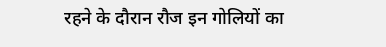रहने के दौरान रौज इन गोलियों का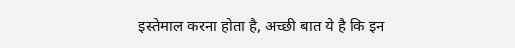इस्तेमाल करना होता है, अच्छी बात ये है कि इन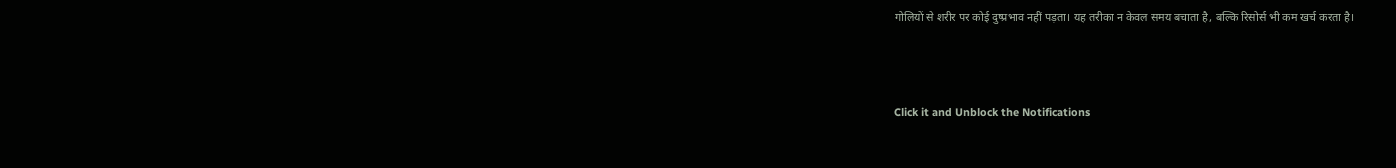गोलियों से शरीर पर कोई दुष्प्रभाव नहीं पड़ता। यह तरीका न केवल समय बचाता है, बल्कि रिसोर्स भी कम खर्च करता है।



Click it and Unblock the Notifications